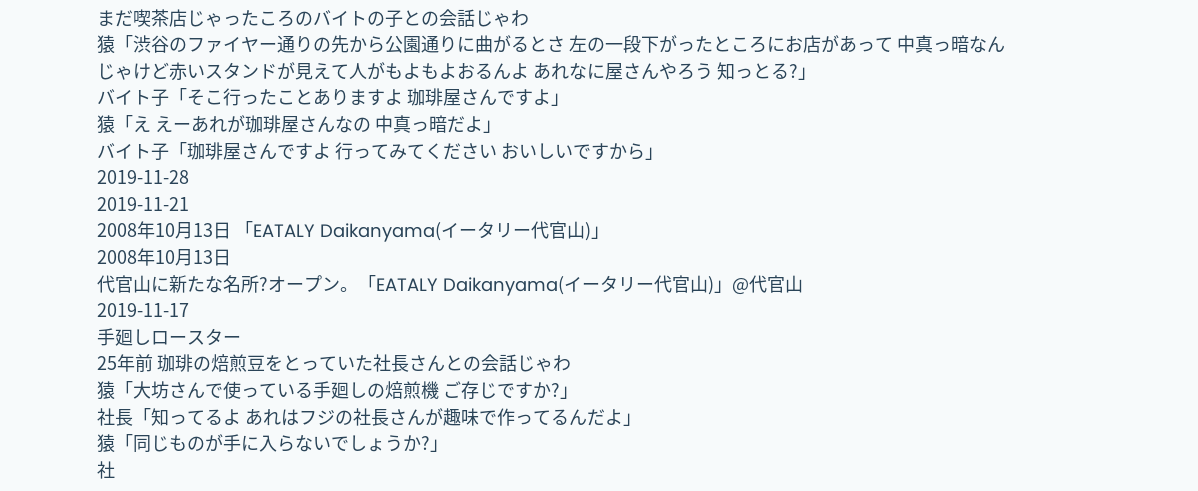まだ喫茶店じゃったころのバイトの子との会話じゃわ
猿「渋谷のファイヤー通りの先から公園通りに曲がるとさ 左の一段下がったところにお店があって 中真っ暗なんじゃけど赤いスタンドが見えて人がもよもよおるんよ あれなに屋さんやろう 知っとる?」
バイト子「そこ行ったことありますよ 珈琲屋さんですよ」
猿「え えーあれが珈琲屋さんなの 中真っ暗だよ」
バイト子「珈琲屋さんですよ 行ってみてください おいしいですから」
2019-11-28
2019-11-21
2008年10月13日 「EATALY Daikanyama(イータリー代官山)」
2008年10月13日
代官山に新たな名所?オープン。「EATALY Daikanyama(イータリー代官山)」@代官山
2019-11-17
手廻しロースター
25年前 珈琲の焙煎豆をとっていた社長さんとの会話じゃわ
猿「大坊さんで使っている手廻しの焙煎機 ご存じですか?」
社長「知ってるよ あれはフジの社長さんが趣味で作ってるんだよ」
猿「同じものが手に入らないでしょうか?」
社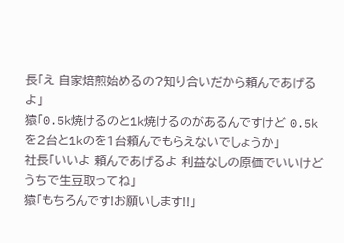長「え 自家焙煎始めるの?知り合いだから頼んであげるよ」
猿「0.5k焼けるのと1k焼けるのがあるんですけど 0.5kを2台と1kのを1台頼んでもらえないでしょうか」
社長「いいよ 頼んであげるよ 利益なしの原価でいいけどうちで生豆取ってね」
猿「もちろんです!お願いします!!」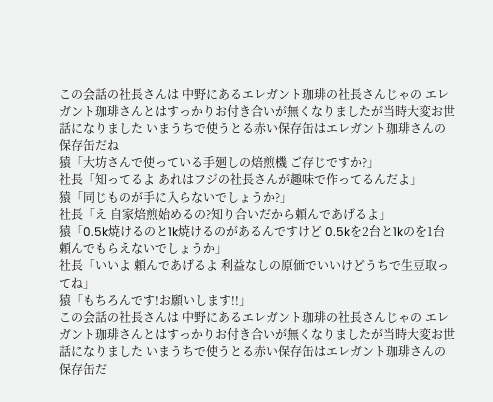この会話の社長さんは 中野にあるエレガント珈琲の社長さんじゃの エレガント珈琲さんとはすっかりお付き合いが無くなりましたが当時大変お世話になりました いまうちで使うとる赤い保存缶はエレガント珈琲さんの保存缶だね
猿「大坊さんで使っている手廻しの焙煎機 ご存じですか?」
社長「知ってるよ あれはフジの社長さんが趣味で作ってるんだよ」
猿「同じものが手に入らないでしょうか?」
社長「え 自家焙煎始めるの?知り合いだから頼んであげるよ」
猿「0.5k焼けるのと1k焼けるのがあるんですけど 0.5kを2台と1kのを1台頼んでもらえないでしょうか」
社長「いいよ 頼んであげるよ 利益なしの原価でいいけどうちで生豆取ってね」
猿「もちろんです!お願いします!!」
この会話の社長さんは 中野にあるエレガント珈琲の社長さんじゃの エレガント珈琲さんとはすっかりお付き合いが無くなりましたが当時大変お世話になりました いまうちで使うとる赤い保存缶はエレガント珈琲さんの保存缶だ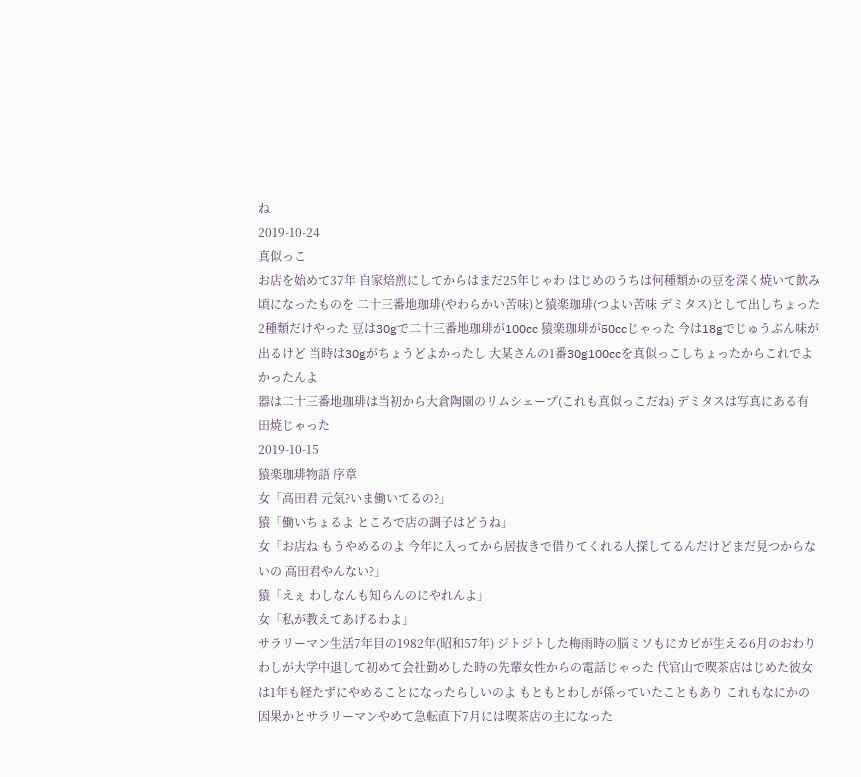ね
2019-10-24
真似っこ
お店を始めて37年 自家焙煎にしてからはまだ25年じゃわ はじめのうちは何種類かの豆を深く焼いて飲み頃になったものを 二十三番地珈琲(やわらかい苦味)と猿楽珈琲(つよい苦味 デミタス)として出しちょった 2種類だけやった 豆は30gで二十三番地珈琲が100cc 猿楽珈琲が50ccじゃった 今は18gでじゅうぶん味が出るけど 当時は30gがちょうどよかったし 大某さんの1番30g100ccを真似っこしちょったからこれでよかったんよ
器は二十三番地珈琲は当初から大倉陶園のリムシェープ(これも真似っこだね) デミタスは写真にある有田焼じゃった
2019-10-15
猿楽珈琲物語 序章
女「高田君 元気?いま働いてるの?」
猿「働いちょるよ ところで店の調子はどうね」
女「お店ね もうやめるのよ 今年に入ってから居抜きで借りてくれる人探してるんだけどまだ見つからないの 高田君やんない?」
猿「えぇ わしなんも知らんのにやれんよ」
女「私が教えてあげるわよ」
サラリーマン生活7年目の1982年(昭和57年) ジトジトした梅雨時の脳ミソもにカビが生える6月のおわり わしが大学中退して初めて会社勤めした時の先輩女性からの電話じゃった 代官山で喫茶店はじめた彼女は1年も経たずにやめることになったらしいのよ もともとわしが係っていたこともあり これもなにかの因果かとサラリーマンやめて急転直下7月には喫茶店の主になった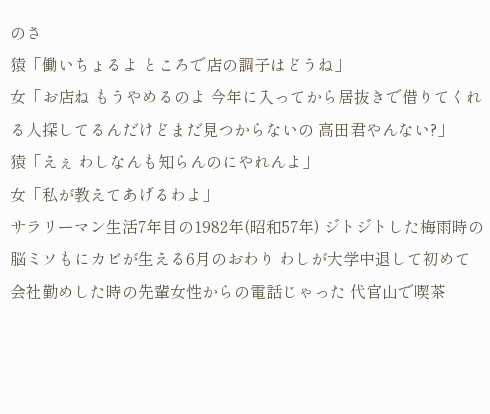のさ
猿「働いちょるよ ところで店の調子はどうね」
女「お店ね もうやめるのよ 今年に入ってから居抜きで借りてくれる人探してるんだけどまだ見つからないの 高田君やんない?」
猿「えぇ わしなんも知らんのにやれんよ」
女「私が教えてあげるわよ」
サラリーマン生活7年目の1982年(昭和57年) ジトジトした梅雨時の脳ミソもにカビが生える6月のおわり わしが大学中退して初めて会社勤めした時の先輩女性からの電話じゃった 代官山で喫茶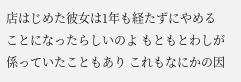店はじめた彼女は1年も経たずにやめることになったらしいのよ もともとわしが係っていたこともあり これもなにかの因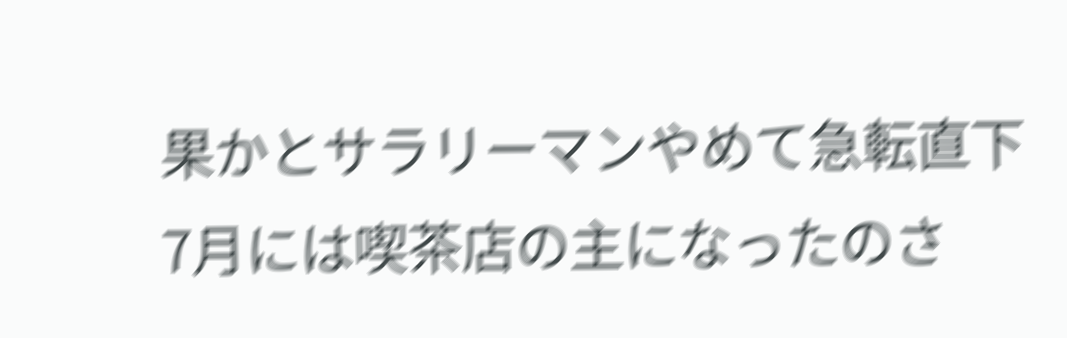果かとサラリーマンやめて急転直下7月には喫茶店の主になったのさ